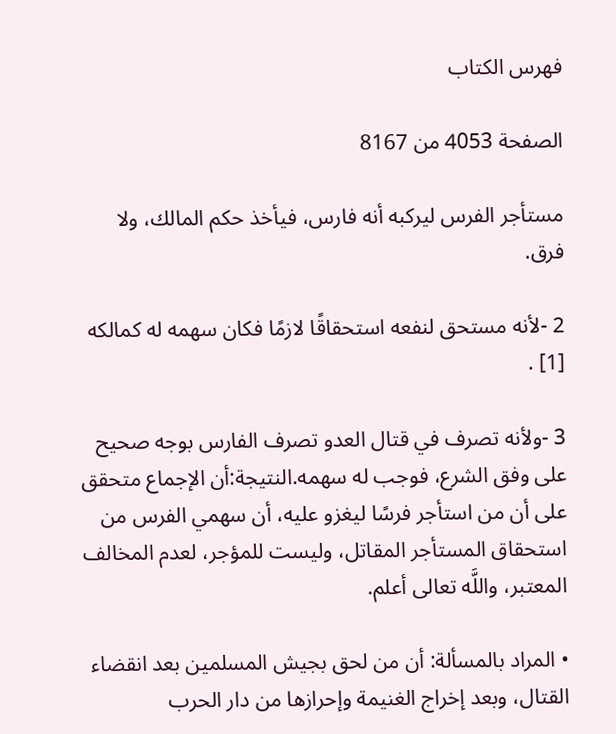فهرس الكتاب

الصفحة 4053 من 8167

مستأجر الفرس ليركبه أنه فارس، فيأخذ حكم المالك، ولا فرق.

2 -لأنه مستحق لنفعه استحقاقًا لازمًا فكان سهمه له كمالكه [1] .

3 -ولأنه تصرف في قتال العدو تصرف الفارس بوجه صحيح على وفق الشرع، فوجب له سهمه.النتيجة:أن الإجماع متحقق على أن من استأجر فرسًا ليغزو عليه، أن سهمي الفرس من استحقاق المستأجر المقاتل، وليست للمؤجر، لعدم المخالف المعتبر، واللَّه تعالى أعلم.

• المراد بالمسألة: أن من لحق بجيش المسلمين بعد انقضاء القتال، وبعد إخراج الغنيمة وإحرازها من دار الحرب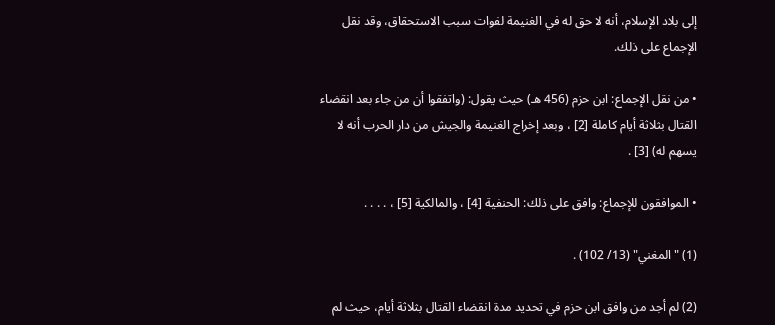إلى بلاد الإسلام، أنه لا حق له في الغنيمة لفوات سبب الاستحقاق، وقد نقل الإجماع على ذلك.

• من نقل الإجماع: ابن حزم (456 هـ) حيث يقول: (واتفقوا أن من جاء بعد انقضاء القتال بثلاثة أيام كاملة [2] ، وبعد إخراج الغنيمة والجيش من دار الحرب أنه لا يسهم له) [3] .

• الموافقون للإجماع: وافق على ذلك: الحنفية [4] ، والمالكية [5] ، . . . .

(1) "المغني" (13/ 102) .

(2) لم أجد من وافق ابن حزم في تحديد مدة انقضاء القتال بثلاثة أيام، حيث لم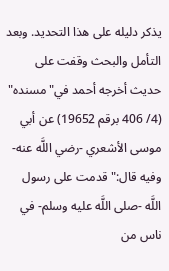يذكر دليله على هذا التحديد. وبعد التأمل والبحث وقفت على حديث أخرجه أحمد في"مسنده" (4/ 406 برقم 19652) عن أبي موسى الأشعري -رضي اللَّه عنه- وفيه قال:"قدمت على رسول اللَّه -صلى اللَّه عليه وسلم- في ناس من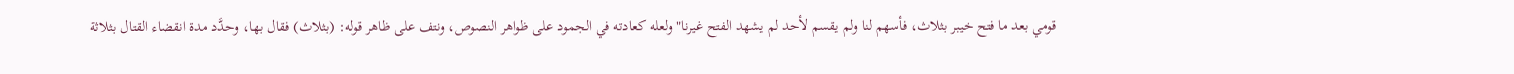قومي بعد ما فتح خيبر بثلاث، فأسهم لنا ولم يقسم لأحد لم يشهد الفتح غيرنا"ولعله كعادته في الجمود على ظواهر النصوص، ونتف على ظاهر قوله: (بثلاث) فقال بها، وحدَّد مدة انقضاء القتال بثلاثة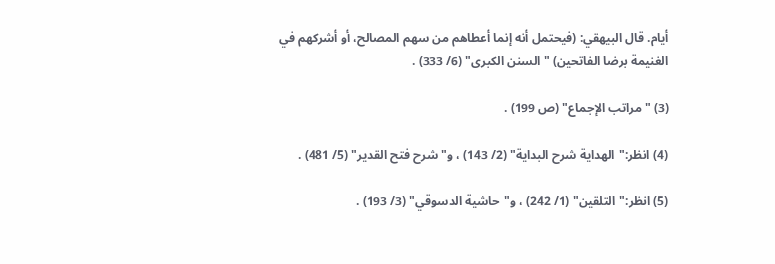أيام. قال البيهقي: (فيحتمل أنه إنما أعطاهم من سهم المصالح، أو أشركهم في الغنيمة برضا الفاتحين) "السنن الكبرى" (6/ 333) .

(3) "مراتب الإجماع" (ص 199) .

(4) انظر:"الهداية شرح البداية" (2/ 143) ، و"شرح فتح القدير" (5/ 481) .

(5) انظر:"التلقين" (1/ 242) ، و"حاشية الدسوقي" (3/ 193) .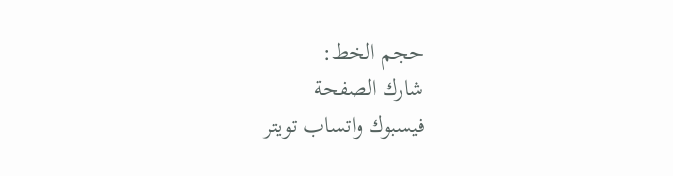حجم الخط:
شارك الصفحة
فيسبوك واتساب تويتر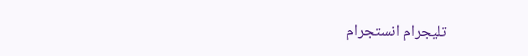تليجرام انستجرام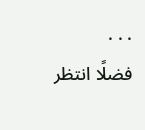. . .
فضلًا انتظر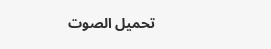تحميل الصوت